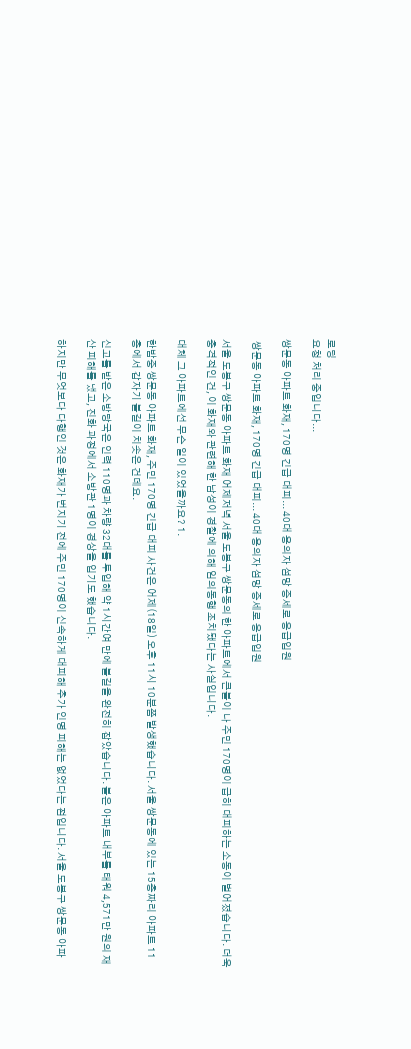로딩
요청 처리 중입니다...

쌍문동 아파트 화재, 170명 긴급 대피... 40대 용의자 섬망 증세로 응급입원

 쌍문동 아파트 화재, 170명 긴급 대피... 40대 용의자 섬망 증세로 응급입원

서울 도봉구 쌍문동 아파트 화재 어제저녁 서울 도봉구 쌍문동의 한 아파트에서 큰불이 나 주민 170명이 급히 대피하는 소동이 벌어졌습니다. 더욱 충격적인 건, 이 화재와 관련해 한 남성이 경찰에 의해 임의동행 조치됐다는 사실입니다.

대체 그 아파트에선 무슨 일이 있었을까요? 1.

한밤중 쌍문동 아파트 화재, 주민 170명 긴급 대피 사건은 어제(18일) 오후 11시 10분쯤 발생했습니다. 서울 쌍문동에 있는 15층짜리 아파트 11층에서 갑자기 불길이 치솟은 건데요.

신고를 받은 소방당국은 인력 110명과 차량 32대를 투입해 약 1시간여 만에 불길을 완전히 잡았습니다. 불은 아파트 내부를 태워 4,571만 원의 재산 피해를 냈고, 진화 과정에서 소방관 1명이 경상을 입기도 했습니다.

하지만 무엇보다 다행인 것은 화재가 번지기 전에 주민 170명이 신속하게 대피해 추가 인명 피해는 없었다는 점입니다. 서울 도봉구 쌍문동 아파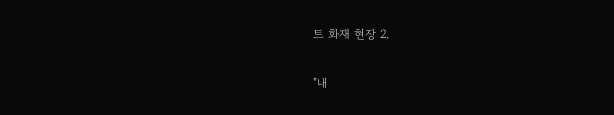트 화재 현장 2.

"내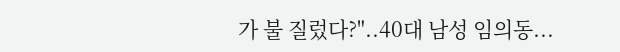가 불 질렀다?"..40대 남성 임의동...